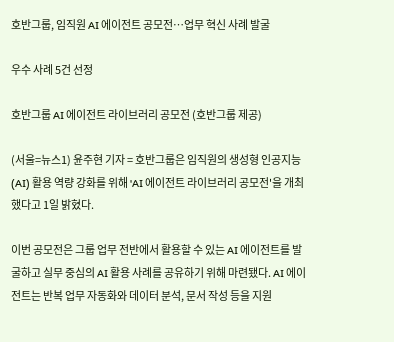호반그룹, 임직원 AI 에이전트 공모전…업무 혁신 사례 발굴

우수 사례 5건 선정

호반그룹 AI 에이전트 라이브러리 공모전 (호반그룹 제공)

(서울=뉴스1) 윤주현 기자 = 호반그룹은 임직원의 생성형 인공지능(AI) 활용 역량 강화를 위해 'AI 에이전트 라이브러리 공모전'을 개최했다고 1일 밝혔다.

이번 공모전은 그룹 업무 전반에서 활용할 수 있는 AI 에이전트를 발굴하고 실무 중심의 AI 활용 사례를 공유하기 위해 마련됐다. AI 에이전트는 반복 업무 자동화와 데이터 분석, 문서 작성 등을 지원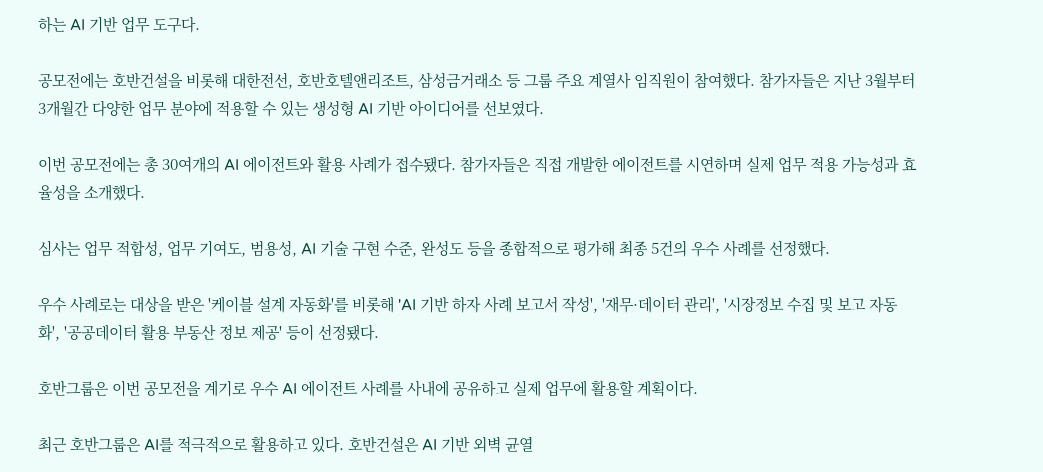하는 AI 기반 업무 도구다.

공모전에는 호반건설을 비롯해 대한전선, 호반호텔앤리조트, 삼성금거래소 등 그룹 주요 계열사 임직원이 참여했다. 참가자들은 지난 3월부터 3개월간 다양한 업무 분야에 적용할 수 있는 생성형 AI 기반 아이디어를 선보였다.

이번 공모전에는 총 30여개의 AI 에이전트와 활용 사례가 접수됐다. 참가자들은 직접 개발한 에이전트를 시연하며 실제 업무 적용 가능성과 효율성을 소개했다.

심사는 업무 적합성, 업무 기여도, 범용성, AI 기술 구현 수준, 완성도 등을 종합적으로 평가해 최종 5건의 우수 사례를 선정했다.

우수 사례로는 대상을 받은 '케이블 설계 자동화'를 비롯해 'AI 기반 하자 사례 보고서 작성', '재무·데이터 관리', '시장정보 수집 및 보고 자동화', '공공데이터 활용 부동산 정보 제공' 등이 선정됐다.

호반그룹은 이번 공모전을 계기로 우수 AI 에이전트 사례를 사내에 공유하고 실제 업무에 활용할 계획이다.

최근 호반그룹은 AI를 적극적으로 활용하고 있다. 호반건설은 AI 기반 외벽 균열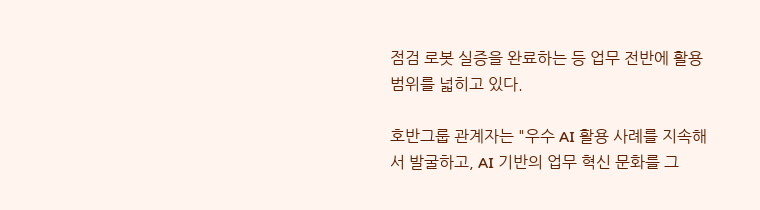점검 로봇 실증을 완료하는 등 업무 전반에 활용 범위를 넓히고 있다.

호반그룹 관계자는 "우수 AI 활용 사례를 지속해서 발굴하고, AI 기반의 업무 혁신 문화를 그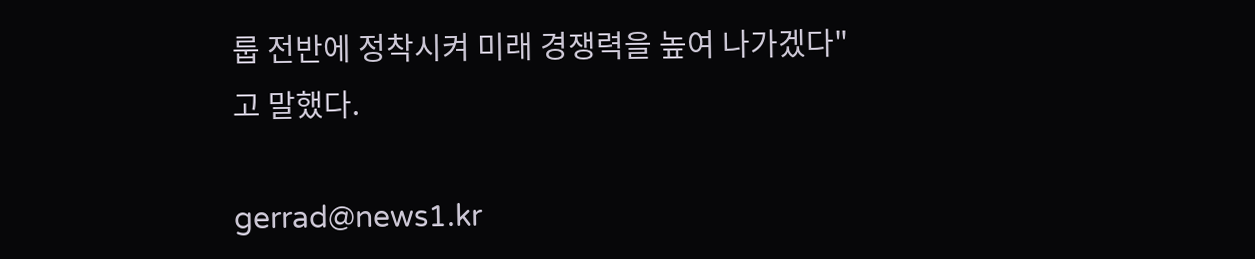룹 전반에 정착시켜 미래 경쟁력을 높여 나가겠다"고 말했다.

gerrad@news1.kr